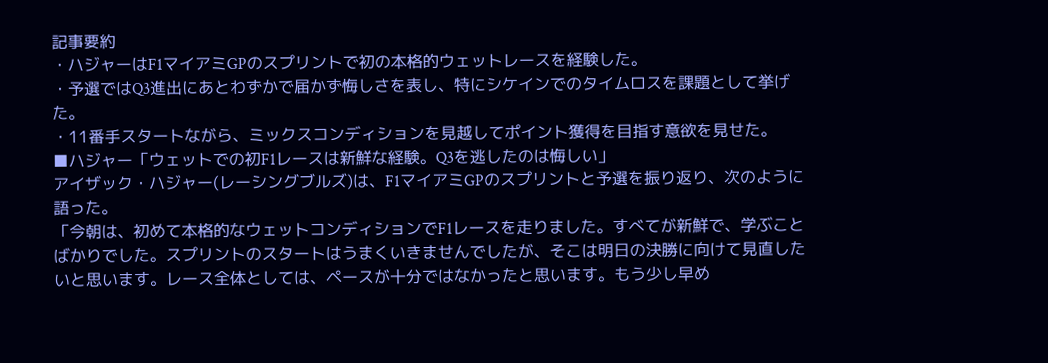記事要約
・ハジャーはF1マイアミGPのスプリントで初の本格的ウェットレースを経験した。
・予選ではQ3進出にあとわずかで届かず悔しさを表し、特にシケインでのタイムロスを課題として挙げた。
・11番手スタートながら、ミックスコンディションを見越してポイント獲得を目指す意欲を見せた。
■ハジャー「ウェットでの初F1レースは新鮮な経験。Q3を逃したのは悔しい」
アイザック・ハジャー(レーシングブルズ)は、F1マイアミGPのスプリントと予選を振り返り、次のように語った。
「今朝は、初めて本格的なウェットコンディションでF1レースを走りました。すべてが新鮮で、学ぶことばかりでした。スプリントのスタートはうまくいきませんでしたが、そこは明日の決勝に向けて見直したいと思います。レース全体としては、ペースが十分ではなかったと思います。もう少し早め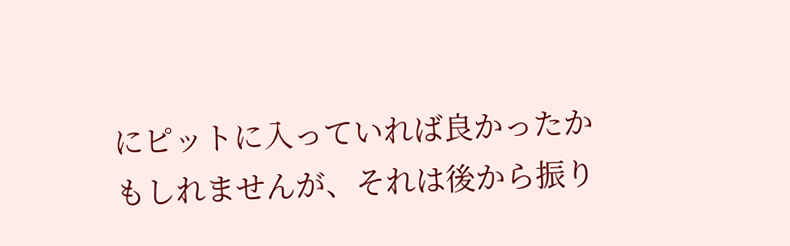にピットに入っていれば良かったかもしれませんが、それは後から振り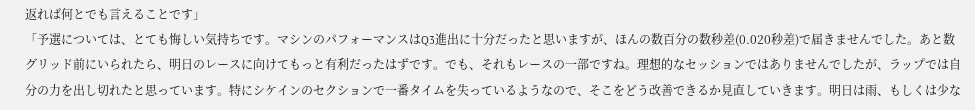返れば何とでも言えることです」
「予選については、とても悔しい気持ちです。マシンのパフォーマンスはQ3進出に十分だったと思いますが、ほんの数百分の数秒差(0.020秒差)で届きませんでした。あと数グリッド前にいられたら、明日のレースに向けてもっと有利だったはずです。でも、それもレースの一部ですね。理想的なセッションではありませんでしたが、ラップでは自分の力を出し切れたと思っています。特にシケインのセクションで一番タイムを失っているようなので、そこをどう改善できるか見直していきます。明日は雨、もしくは少な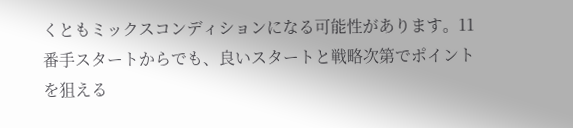くともミックスコンディションになる可能性があります。11番手スタートからでも、良いスタートと戦略次第でポイントを狙える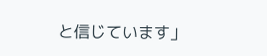と信じています」